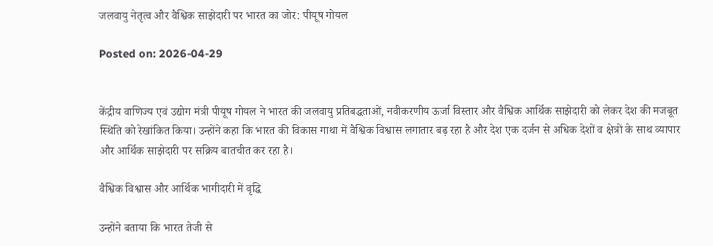जलवायु नेतृत्व और वैश्विक साझेदारी पर भारत का जोर: पीयूष गोयल

Posted on: 2026-04-29


केंद्रीय वाणिज्य एवं उद्योग मंत्री पीयूष गोयल ने भारत की जलवायु प्रतिबद्धताओं, नवीकरणीय ऊर्जा विस्तार और वैश्विक आर्थिक साझेदारी को लेकर देश की मजबूत स्थिति को रेखांकित किया। उन्होंने कहा कि भारत की विकास गाथा में वैश्विक विश्वास लगातार बढ़ रहा है और देश एक दर्जन से अधिक देशों व क्षेत्रों के साथ व्यापार और आर्थिक साझेदारी पर सक्रिय बातचीत कर रहा है।

वैश्विक विश्वास और आर्थिक भागीदारी में वृद्धि

उन्होंने बताया कि भारत तेजी से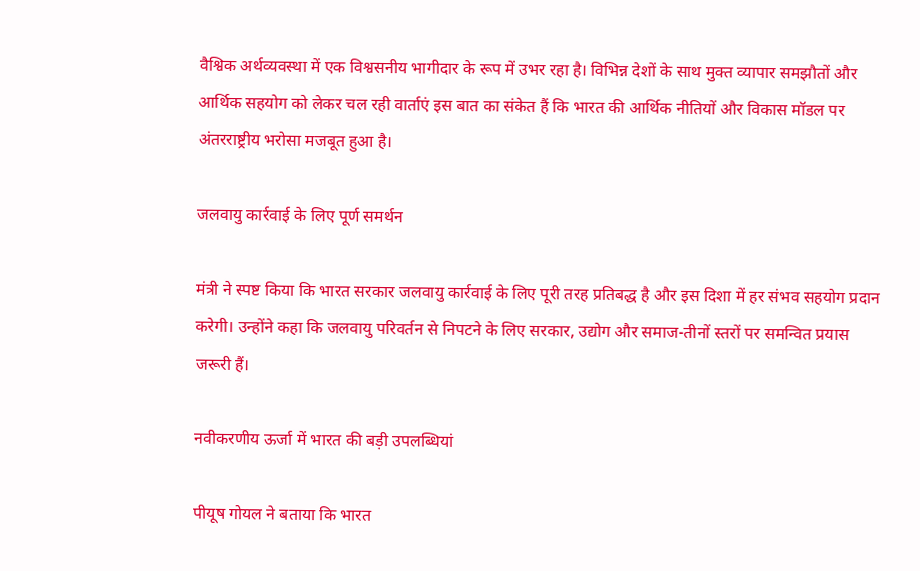वैश्विक अर्थव्यवस्था में एक विश्वसनीय भागीदार के रूप में उभर रहा है। विभिन्न देशों के साथ मुक्त व्यापार समझौतों और आर्थिक सहयोग को लेकर चल रही वार्ताएं इस बात का संकेत हैं कि भारत की आर्थिक नीतियों और विकास मॉडल पर अंतरराष्ट्रीय भरोसा मजबूत हुआ है।

जलवायु कार्रवाई के लिए पूर्ण समर्थन

मंत्री ने स्पष्ट किया कि भारत सरकार जलवायु कार्रवाई के लिए पूरी तरह प्रतिबद्ध है और इस दिशा में हर संभव सहयोग प्रदान करेगी। उन्होंने कहा कि जलवायु परिवर्तन से निपटने के लिए सरकार, उद्योग और समाज-तीनों स्तरों पर समन्वित प्रयास जरूरी हैं।

नवीकरणीय ऊर्जा में भारत की बड़ी उपलब्धियां

पीयूष गोयल ने बताया कि भारत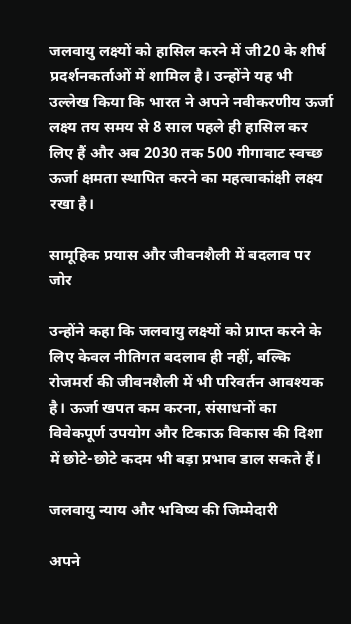जलवायु लक्ष्यों को हासिल करने में जी20 के शीर्ष प्रदर्शनकर्ताओं में शामिल है। उन्होंने यह भी उल्लेख किया कि भारत ने अपने नवीकरणीय ऊर्जा लक्ष्य तय समय से 8 साल पहले ही हासिल कर लिए हैं और अब 2030 तक 500 गीगावाट स्वच्छ ऊर्जा क्षमता स्थापित करने का महत्वाकांक्षी लक्ष्य रखा है।

सामूहिक प्रयास और जीवनशैली में बदलाव पर जोर

उन्होंने कहा कि जलवायु लक्ष्यों को प्राप्त करने के लिए केवल नीतिगत बदलाव ही नहीं, बल्कि रोजमर्रा की जीवनशैली में भी परिवर्तन आवश्यक है। ऊर्जा खपत कम करना, संसाधनों का विवेकपूर्ण उपयोग और टिकाऊ विकास की दिशा में छोटे-छोटे कदम भी बड़ा प्रभाव डाल सकते हैं।

जलवायु न्याय और भविष्य की जिम्मेदारी

अपने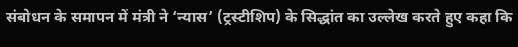संबोधन के समापन में मंत्री ने ‘न्यास’ (ट्रस्टीशिप) के सिद्धांत का उल्लेख करते हुए कहा कि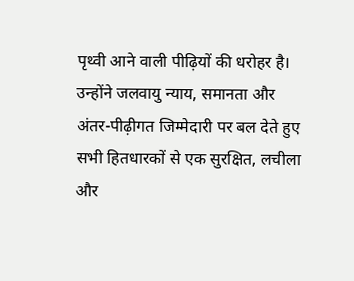पृथ्वी आने वाली पीढ़ियों की धरोहर है। उन्होंने जलवायु न्याय, समानता और अंतर-पीढ़ीगत जिम्मेदारी पर बल देते हुए सभी हितधारकों से एक सुरक्षित, लचीला और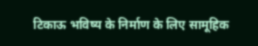टिकाऊ भविष्य के निर्माण के लिए सामूहिक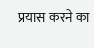प्रयास करने का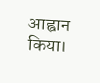आह्वान किया।